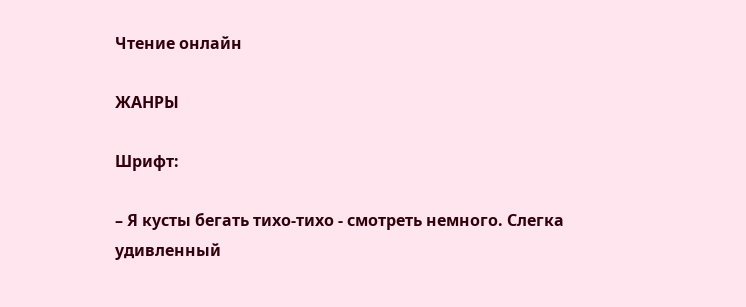Чтение онлайн

ЖАНРЫ

Шрифт:

– Я кусты бегать тихо-тихо - смотреть немного. Слегка удивленный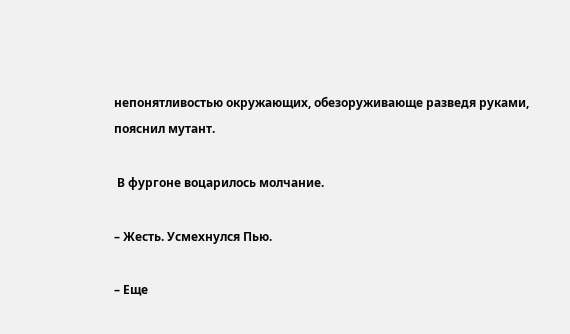непонятливостью окружающих, обезоруживающе разведя руками, пояснил мутант.

 В фургоне воцарилось молчание.

– Жесть. Усмехнулся Пью.

– Еще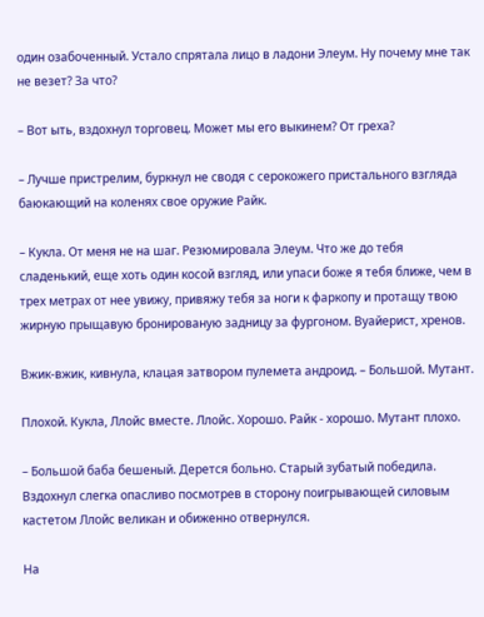один озабоченный. Устало спрятала лицо в ладони Элеум. Ну почему мне так не везет? За что?

– Вот ыть, вздохнул торговец. Может мы его выкинем? От греха?

– Лучше пристрелим, буркнул не сводя с серокожего пристального взгляда баюкающий на коленях свое оружие Райк.

– Кукла. От меня не на шаг. Резюмировала Элеум. Что же до тебя сладенький, еще хоть один косой взгляд, или упаси боже я тебя ближе, чем в трех метрах от нее увижу, привяжу тебя за ноги к фаркопу и протащу твою жирную прыщавую бронированую задницу за фургоном. Вуайерист, хренов.

Вжик-вжик, кивнула, клацая затвором пулемета андроид. – Большой. Мутант.

Плохой. Кукла, Ллойс вместе. Ллойс. Хорошо. Райк - хорошо. Мутант плохо.

– Большой баба бешеный. Дерется больно. Старый зубатый победила. Вздохнул слегка опасливо посмотрев в сторону поигрывающей силовым кастетом Ллойс великан и обиженно отвернулся.

На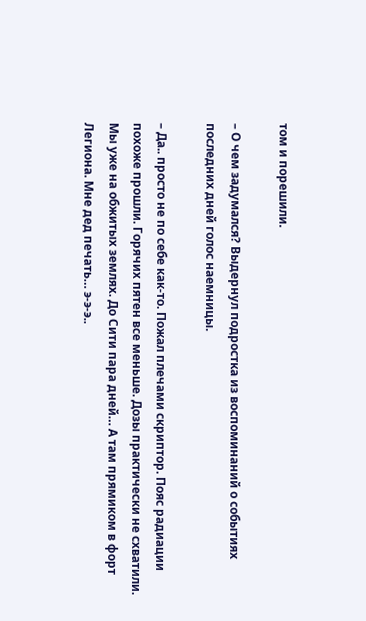том и порешили.

– О чем задумался? Выдернул подростка из воспоминаний о событиях последних дней голос наемницы.

– Да.. просто не по себе как-то. Пожал плечами скриптор. Пояс радиации похоже прошли. Горячих пятен все меньше. Дозы практически не схватили. Мы уже на обжитых землях. До Сити пара дней… А там прямиком в форт Легиона. Мне дед печать… э-э-э..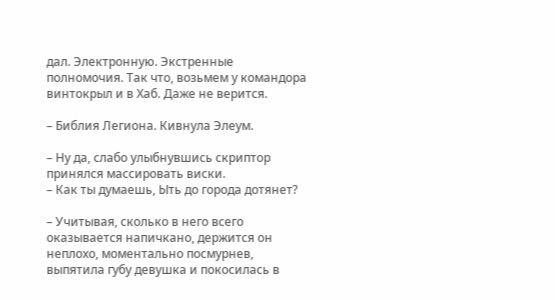дал. Электронную. Экстренные полномочия. Так что, возьмем у командора винтокрыл и в Хаб. Даже не верится.

– Библия Легиона. Кивнула Элеум.

– Ну да, слабо улыбнувшись скриптор принялся массировать виски.
– Как ты думаешь, Ыть до города дотянет?

– Учитывая, сколько в него всего оказывается напичкано, держится он неплохо, моментально посмурнев, выпятила губу девушка и покосилась в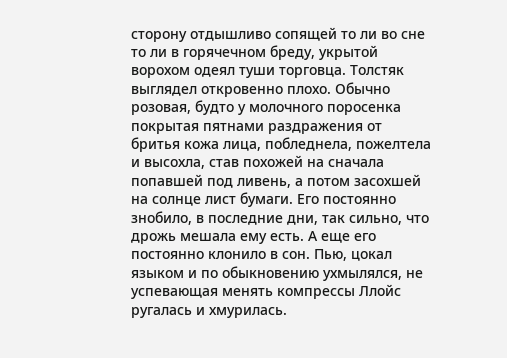сторону отдышливо сопящей то ли во сне то ли в горячечном бреду, укрытой ворохом одеял туши торговца. Толстяк выглядел откровенно плохо. Обычно розовая, будто у молочного поросенка покрытая пятнами раздражения от бритья кожа лица, побледнела, пожелтела и высохла, став похожей на сначала попавшей под ливень, а потом засохшей на солнце лист бумаги. Его постоянно знобило, в последние дни, так сильно, что дрожь мешала ему есть. А еще его постоянно клонило в сон. Пью, цокал языком и по обыкновению ухмылялся, не успевающая менять компрессы Ллойс ругалась и хмурилась.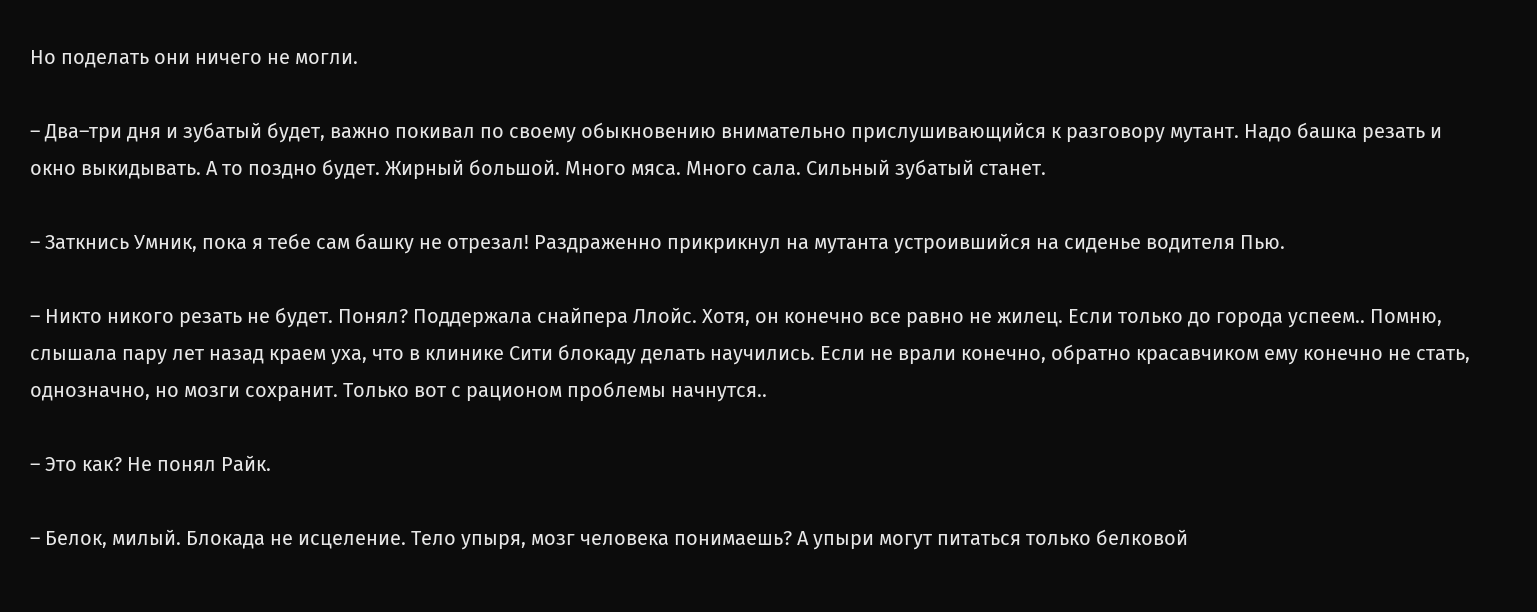Но поделать они ничего не могли.

– Два–три дня и зубатый будет, важно покивал по своему обыкновению внимательно прислушивающийся к разговору мутант. Надо башка резать и окно выкидывать. А то поздно будет. Жирный большой. Много мяса. Много сала. Сильный зубатый станет.

– Заткнись Умник, пока я тебе сам башку не отрезал! Раздраженно прикрикнул на мутанта устроившийся на сиденье водителя Пью.

– Никто никого резать не будет. Понял? Поддержала снайпера Ллойс. Хотя, он конечно все равно не жилец. Если только до города успеем.. Помню, слышала пару лет назад краем уха, что в клинике Сити блокаду делать научились. Если не врали конечно, обратно красавчиком ему конечно не стать, однозначно, но мозги сохранит. Только вот с рационом проблемы начнутся..

– Это как? Не понял Райк.

– Белок, милый. Блокада не исцеление. Тело упыря, мозг человека понимаешь? А упыри могут питаться только белковой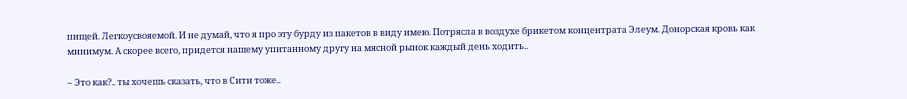пищей. Легкоусвояемой. И не думай, что я про эту бурду из пакетов в виду имею. Потрясла в воздухе брикетом концентрата Элеум. Донорская кровь как минимум. А скорее всего, придется нашему упитанному другу на мясной рынок каждый день ходить..

– Это как?.. ты хочешь сказать, что в Сити тоже..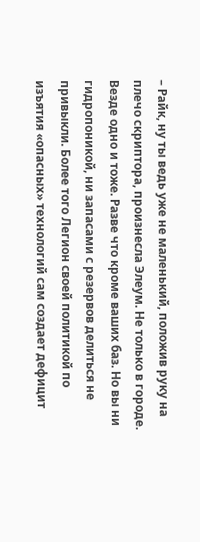– Райк, ну ты ведь уже не маленький, положив руку на плечо скриптора, произнесла Элеум. Не только в городе. Везде одно и тоже. Разве что кроме ваших баз. Но вы ни гидропоникой, ни запасами с резервов делиться не привыкли. Более того Легион своей политикой по изъятия «опасных» технологий сам создает дефицит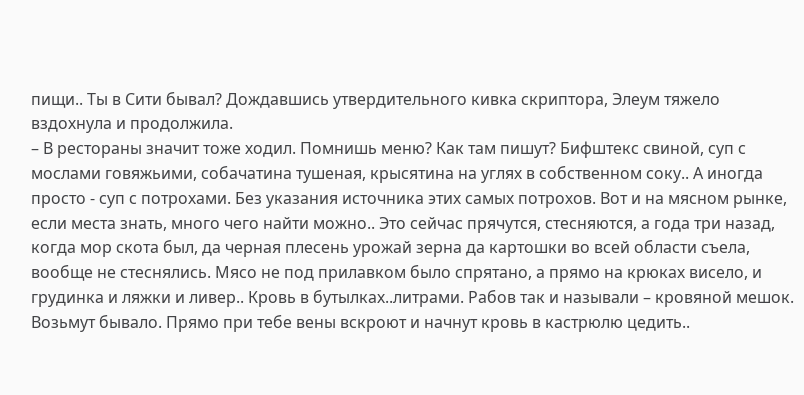пищи.. Ты в Сити бывал? Дождавшись утвердительного кивка скриптора, Элеум тяжело вздохнула и продолжила.
– В рестораны значит тоже ходил. Помнишь меню? Как там пишут? Бифштекс свиной, суп с мослами говяжьими, собачатина тушеная, крысятина на углях в собственном соку.. А иногда просто - суп с потрохами. Без указания источника этих самых потрохов. Вот и на мясном рынке, если места знать, много чего найти можно.. Это сейчас прячутся, стесняются, а года три назад, когда мор скота был, да черная плесень урожай зерна да картошки во всей области съела, вообще не стеснялись. Мясо не под прилавком было спрятано, а прямо на крюках висело, и грудинка и ляжки и ливер.. Кровь в бутылках..литрами. Рабов так и называли – кровяной мешок. Возьмут бывало. Прямо при тебе вены вскроют и начнут кровь в кастрюлю цедить..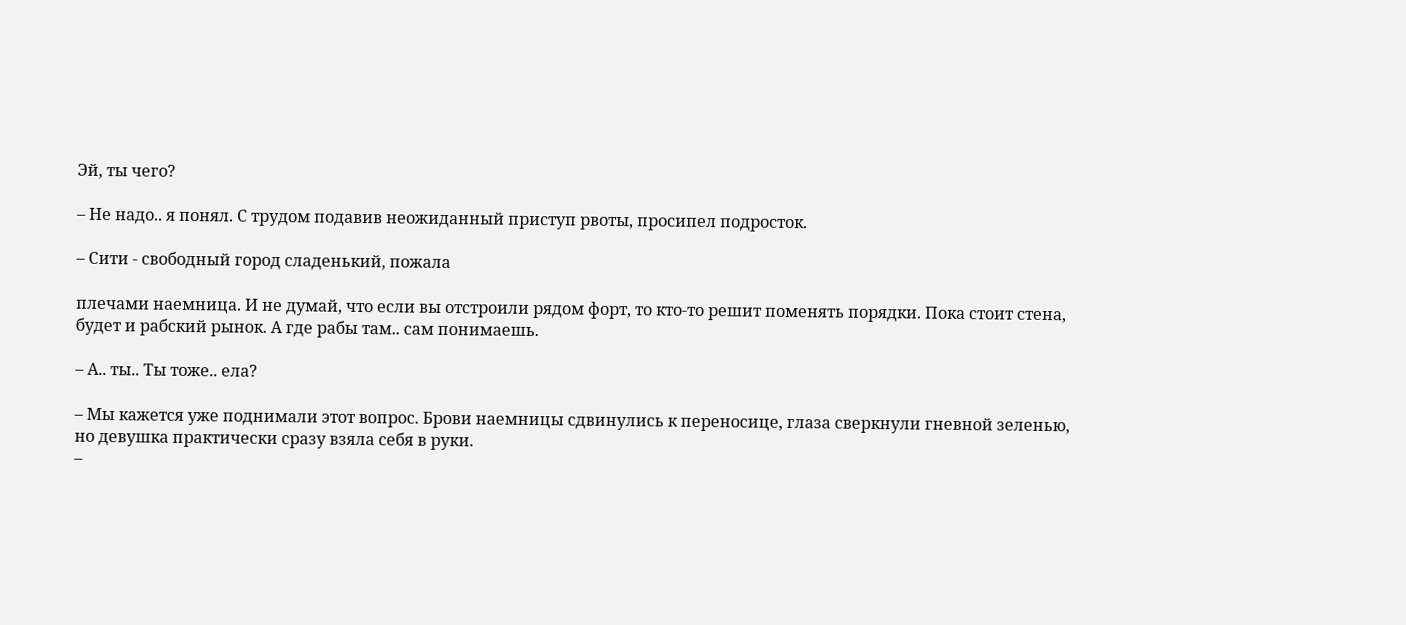Эй, ты чего?

– Не надо.. я понял. С трудом подавив неожиданный приступ рвоты, просипел подросток.

– Сити - свободный город сладенький, пожала

плечами наемница. И не думай, что если вы отстроили рядом форт, то кто-то решит поменять порядки. Пока стоит стена, будет и рабский рынок. А где рабы там.. сам понимаешь.

– А.. ты.. Ты тоже.. ела?

– Мы кажется уже поднимали этот вопрос. Брови наемницы сдвинулись к переносице, глаза сверкнули гневной зеленью, но девушка практически сразу взяла себя в руки.
–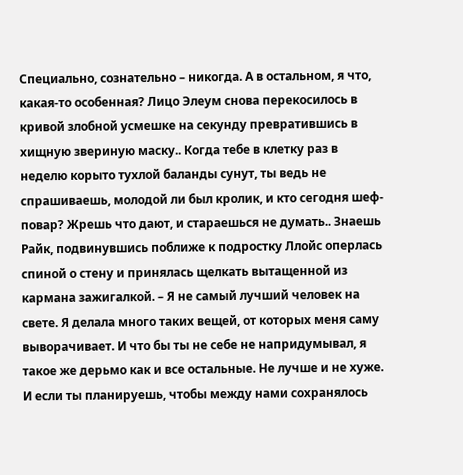Специально, сознательно – никогда. А в остальном, я что, какая-то особенная? Лицо Элеум снова перекосилось в кривой злобной усмешке на секунду превратившись в хищную звериную маску.. Когда тебе в клетку раз в неделю корыто тухлой баланды сунут, ты ведь не спрашиваешь, молодой ли был кролик, и кто сегодня шеф-повар? Жрешь что дают, и стараешься не думать.. Знаешь Райк, подвинувшись поближе к подростку Ллойс оперлась спиной о стену и принялась щелкать вытащенной из кармана зажигалкой. – Я не самый лучший человек на свете. Я делала много таких вещей, от которых меня саму выворачивает. И что бы ты не себе не напридумывал, я такое же дерьмо как и все остальные. Не лучше и не хуже. И если ты планируешь, чтобы между нами сохранялось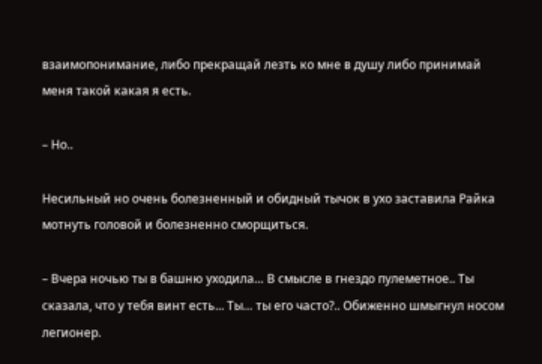взаимопонимание, либо прекращай лезть ко мне в душу либо принимай меня такой какая я есть.

– Но..

Несильный но очень болезненный и обидный тычок в ухо заставила Райка мотнуть головой и болезненно сморщиться.

– Вчера ночью ты в башню уходила… В смысле в гнездо пулеметное.. Ты сказала, что у тебя винт есть... Ты… ты его часто?.. Обиженно шмыгнул носом легионер.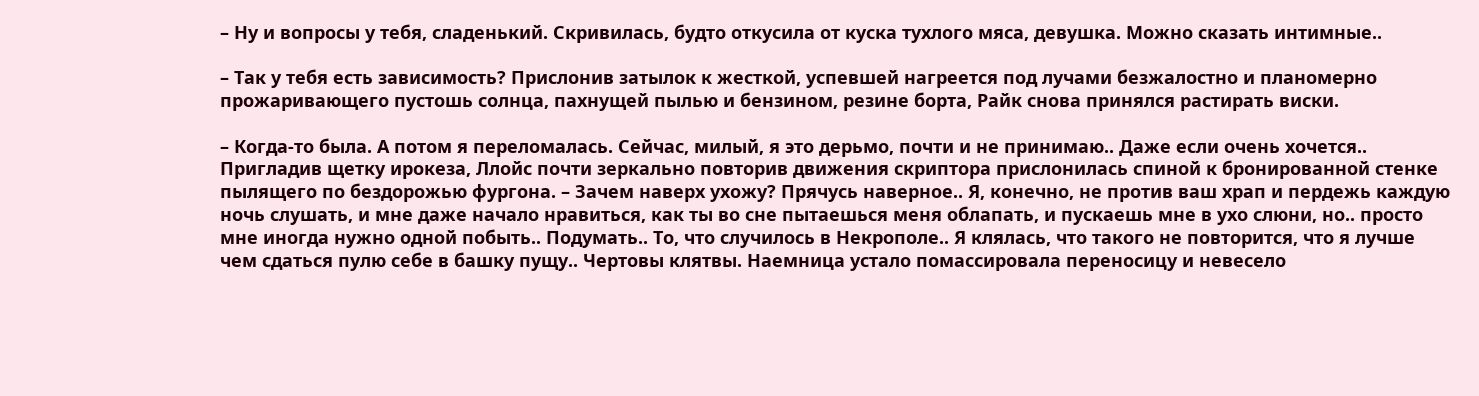– Ну и вопросы у тебя, сладенький. Скривилась, будто откусила от куска тухлого мяса, девушка. Можно сказать интимные..

– Так у тебя есть зависимость? Прислонив затылок к жесткой, успевшей нагреется под лучами безжалостно и планомерно прожаривающего пустошь солнца, пахнущей пылью и бензином, резине борта, Райк снова принялся растирать виски.

– Когда-то была. А потом я переломалась. Сейчас, милый, я это дерьмо, почти и не принимаю.. Даже если очень хочется.. Пригладив щетку ирокеза, Ллойс почти зеркально повторив движения скриптора прислонилась спиной к бронированной стенке пылящего по бездорожью фургона. – Зачем наверх ухожу? Прячусь наверное.. Я, конечно, не против ваш храп и пердежь каждую ночь слушать, и мне даже начало нравиться, как ты во сне пытаешься меня облапать, и пускаешь мне в ухо слюни, но.. просто мне иногда нужно одной побыть.. Подумать.. То, что случилось в Некрополе.. Я клялась, что такого не повторится, что я лучше чем сдаться пулю себе в башку пущу.. Чертовы клятвы. Наемница устало помассировала переносицу и невесело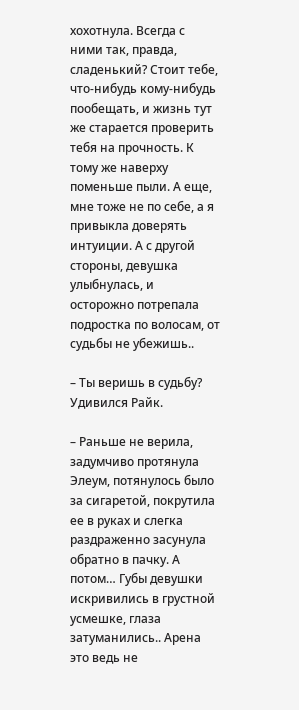хохотнула. Всегда с ними так, правда, сладенький? Стоит тебе, что-нибудь кому-нибудь пообещать, и жизнь тут же старается проверить тебя на прочность. К тому же наверху поменьше пыли. А еще, мне тоже не по себе, а я привыкла доверять интуиции. А с другой стороны, девушка улыбнулась, и осторожно потрепала подростка по волосам, от судьбы не убежишь..

– Ты веришь в судьбу? Удивился Райк.

– Раньше не верила, задумчиво протянула Элеум, потянулось было за сигаретой, покрутила ее в руках и слегка раздраженно засунула обратно в пачку. А потом… Губы девушки искривились в грустной усмешке, глаза затуманились.. Арена это ведь не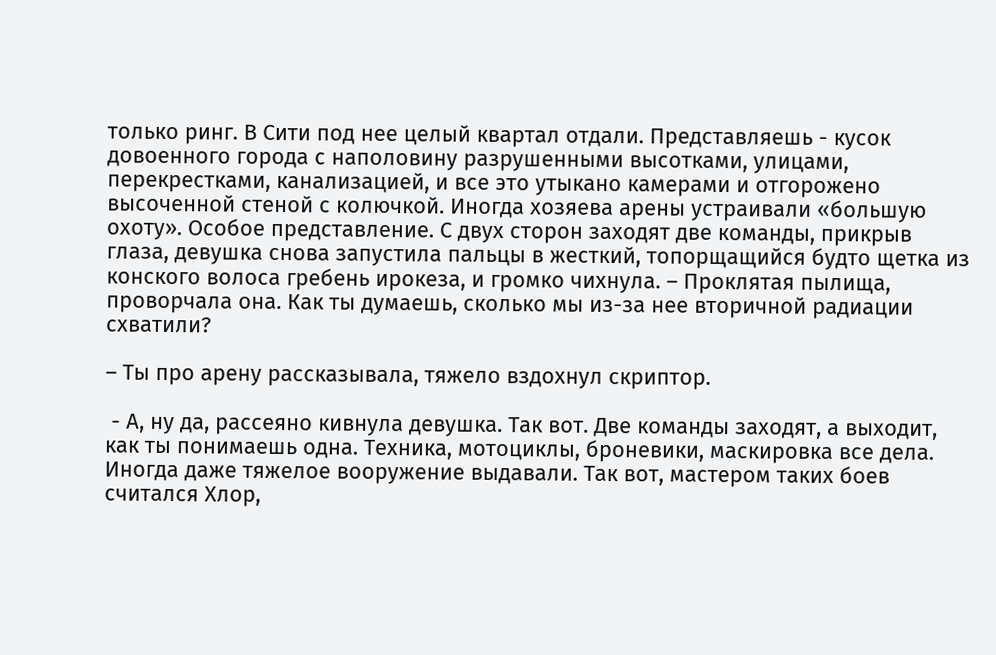только ринг. В Сити под нее целый квартал отдали. Представляешь - кусок довоенного города с наполовину разрушенными высотками, улицами, перекрестками, канализацией, и все это утыкано камерами и отгорожено высоченной стеной с колючкой. Иногда хозяева арены устраивали «большую охоту». Особое представление. С двух сторон заходят две команды, прикрыв глаза, девушка снова запустила пальцы в жесткий, топорщащийся будто щетка из конского волоса гребень ирокеза, и громко чихнула. – Проклятая пылища, проворчала она. Как ты думаешь, сколько мы из-за нее вторичной радиации схватили?

– Ты про арену рассказывала, тяжело вздохнул скриптор.

 - А, ну да, рассеяно кивнула девушка. Так вот. Две команды заходят, а выходит, как ты понимаешь одна. Техника, мотоциклы, броневики, маскировка все дела. Иногда даже тяжелое вооружение выдавали. Так вот, мастером таких боев считался Хлор,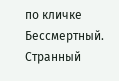по кличке Бессмертный. Странный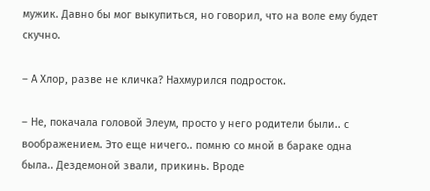мужик. Давно бы мог выкупиться, но говорил, что на воле ему будет скучно.

– А Хлор, разве не кличка? Нахмурился подросток.

– Не, покачала головой Элеум, просто у него родители были.. с воображением. Это еще ничего.. помню со мной в бараке одна была.. Дездемоной звали, прикинь. Вроде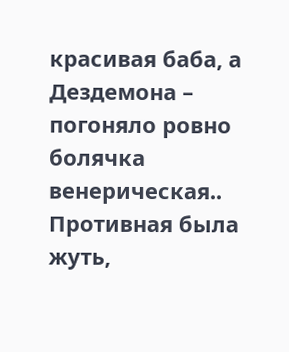красивая баба, а Дездемона – погоняло ровно болячка венерическая.. Противная была жуть,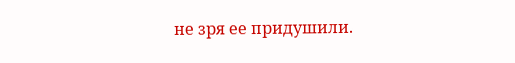не зря ее придушили.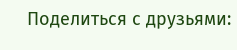Поделиться с друзьями: